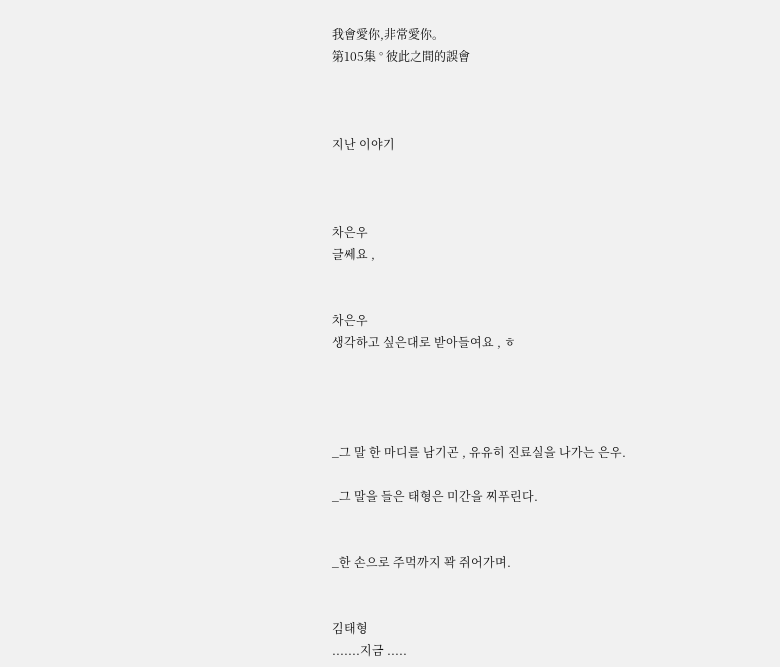我會愛你,非常愛你。
第105集 ° 彼此之間的誤會



지난 이야기



차은우
글쎄요 ,


차은우
생각하고 싶은대로 받아들여요 , ㅎ




_그 말 한 마디를 남기곤 , 유유히 진료실을 나가는 은우.

_그 말을 들은 태형은 미간을 찌푸린다.


_한 손으로 주먹까지 꽉 쥐어가며.


김태형
.......지금 .....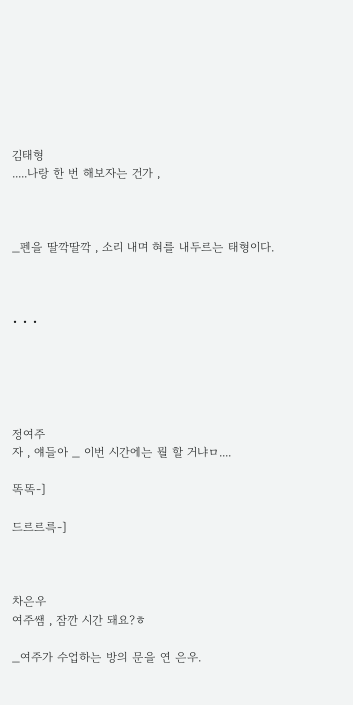김태형
.....나랑 한 번 해보자는 건가 ,



_펜을 딸깍딸깍 , 소리 내며 혀를 내두르는 태형이다.



• • •





정여주
자 , 얘들아 _ 이번 시간에는 뭘 할 거냐ㅁ....

똑똑-]

드르르륵-]



차은우
여주쌤 , 잠깐 시간 돼요?ㅎ

_여주가 수업하는 방의 문을 연 은우.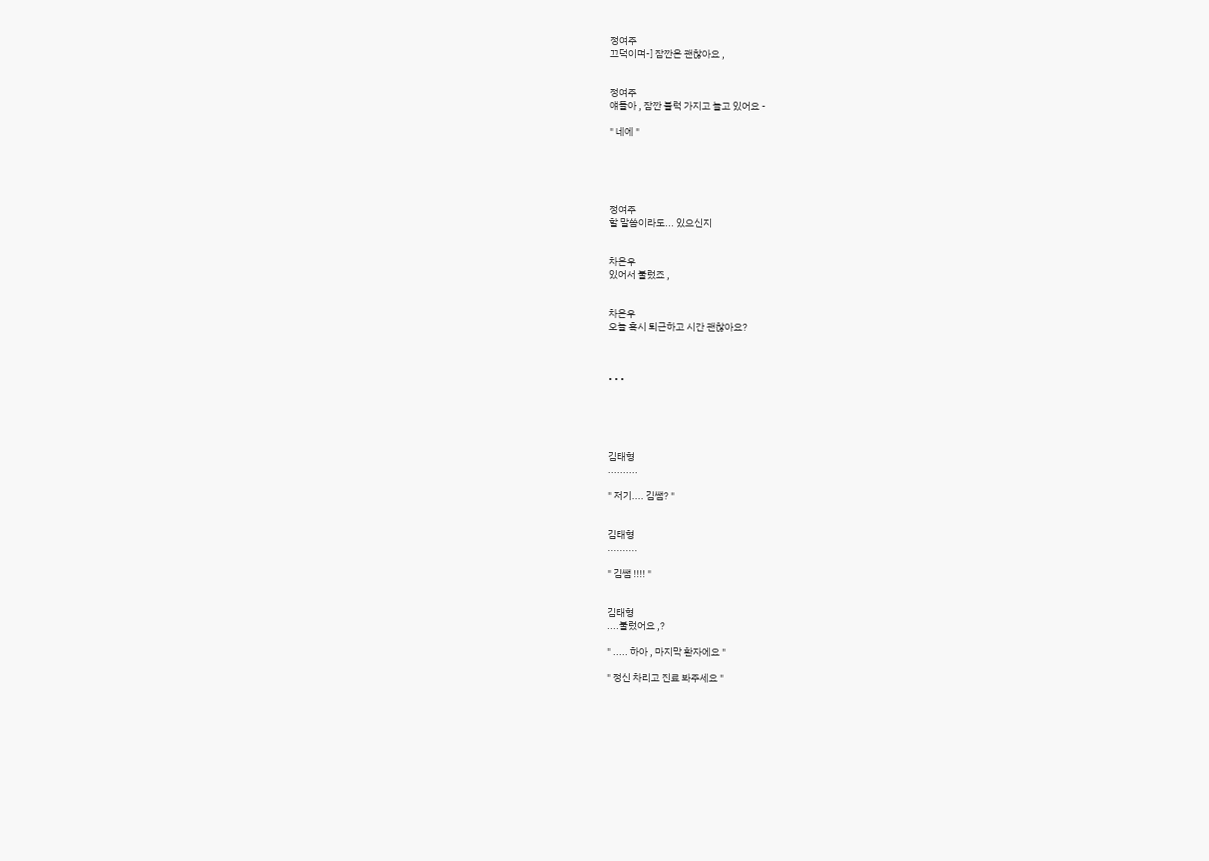정여주
끄덕이며-] 잠깐은 괜찮아요 ,


정여주
얘들아 , 잠깐 블럭 가지고 놀고 있어요 -

" 네에 "





정여주
할 말씀이라도... 있으신지


차은우
있어서 불렀죠 ,


차은우
오늘 혹시 퇴근하고 시간 괜찮아요?



• • •





김태형
..........

" 저기.... 김쌤? "


김태형
..........

" 김쌤 !!!! "


김태형
....불렀어요 ,?

" ..... 하아 , 마지막 환자에요 "

" 정신 차리고 진료 봐주세요 "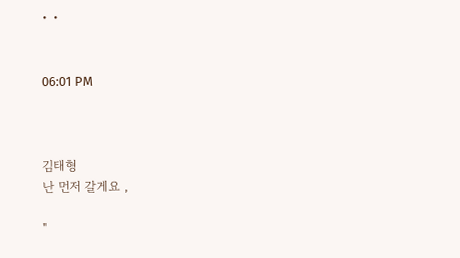• •


06:01 PM



김태형
난 먼저 갈게요 ,

"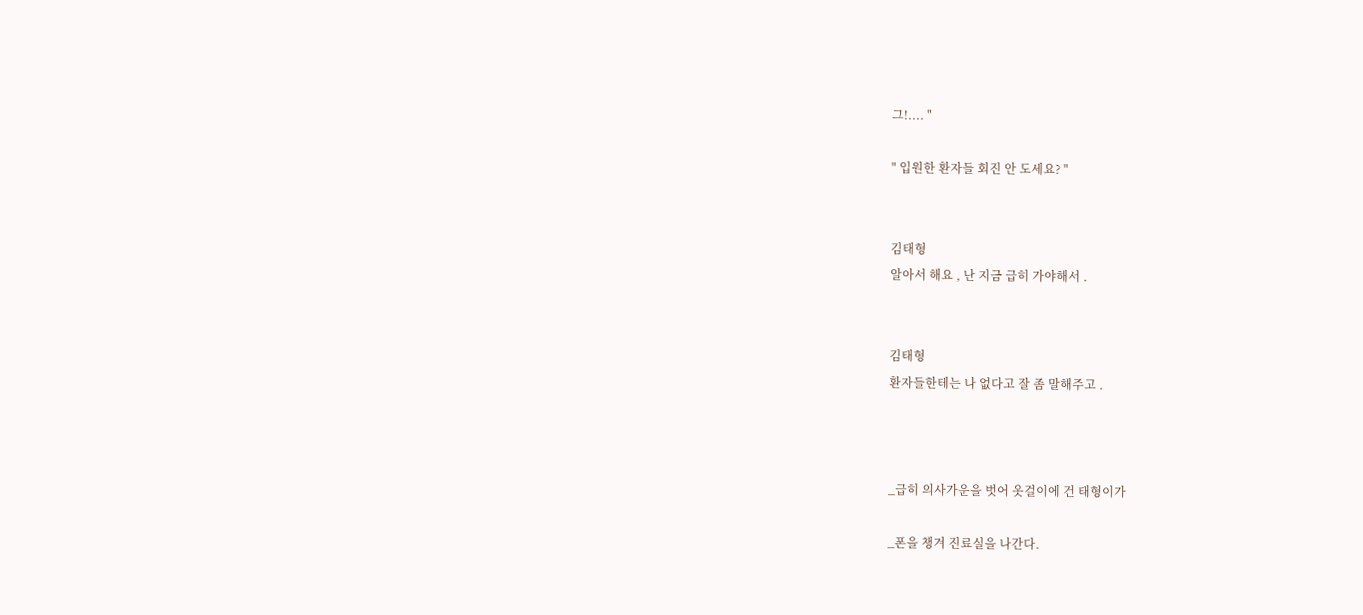그!.... "

" 입원한 환자들 회진 안 도세요? "


김태형
알아서 해요 , 난 지금 급히 가야해서 .


김태형
환자들한테는 나 없다고 잘 좀 말해주고 .



_급히 의사가운을 벗어 옷걸이에 건 태형이가

_폰을 챙겨 진료실을 나간다.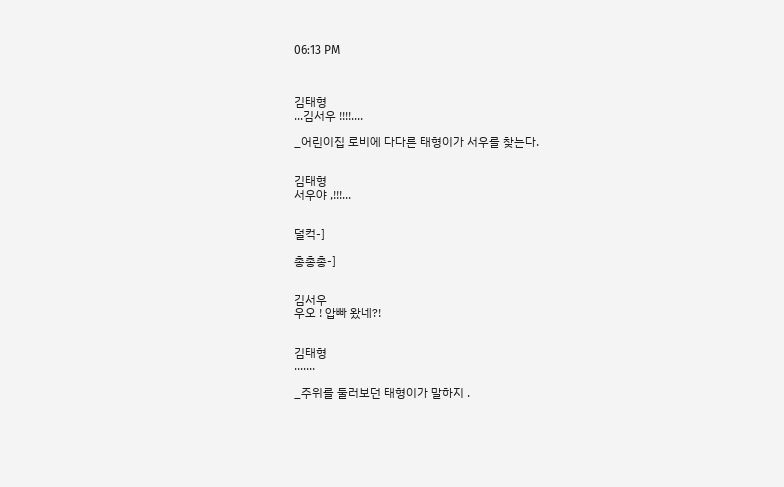06:13 PM



김태형
...김서우 !!!!....

_어린이집 로비에 다다른 태형이가 서우를 찾는다.


김태형
서우야 ,!!!...


덜컥-]

총총총-]


김서우
우오 ! 압빠 왔네?!


김태형
.......

_주위를 둘러보던 태형이가 말하지 .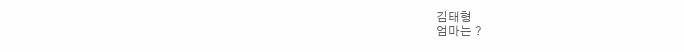김태형
엄마는 ?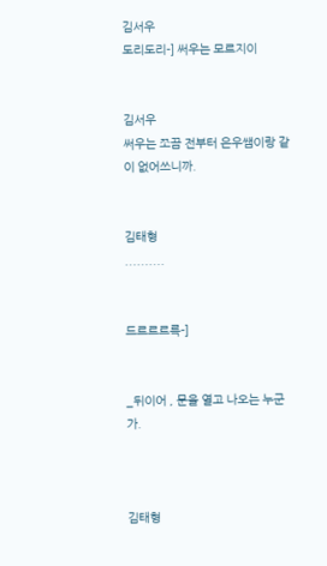김서우
도리도리-] 써우는 모르지이


김서우
써우는 쪼끔 전부터 은우쌤이랑 같이 없어쓰니까.


김태형
..........


드르르르륵-]


_뒤이어 , 문을 열고 나오는 누군가.



김태형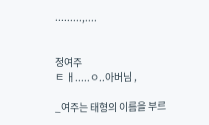.........,....


정여주
ㅌ ㅐ.....ㅇ..아버님 ,

_여주는 태형의 이름을 부르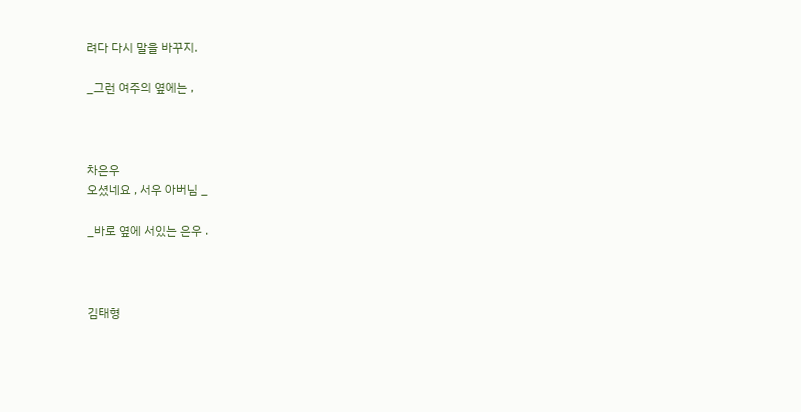려다 다시 말을 바꾸지.

_그런 여주의 옆에는 ,



차은우
오셨네요 , 서우 아버님 _

_바로 옆에 서있는 은우 .



김태형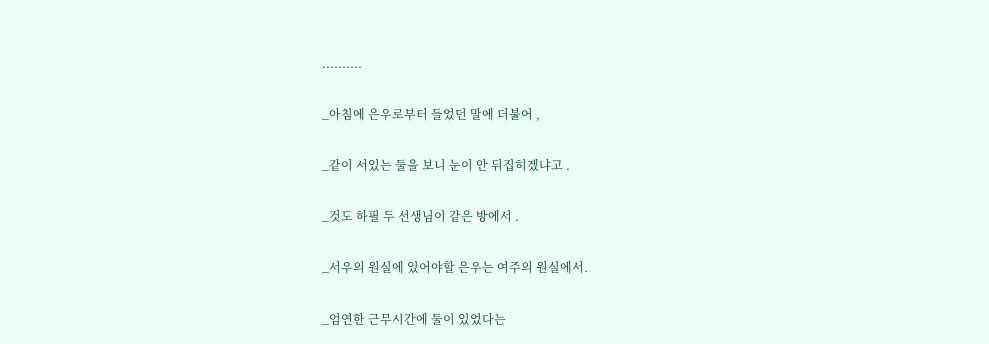..........

_아침에 은우로부터 들었던 말에 더불어 ,

_같이 서있는 둘을 보니 눈이 안 뒤집히겠냐고 .

_것도 하필 두 선생님이 같은 방에서 .

_서우의 원실에 있어야할 은우는 여주의 원실에서.

_엄연한 근무시간에 둘이 있었다는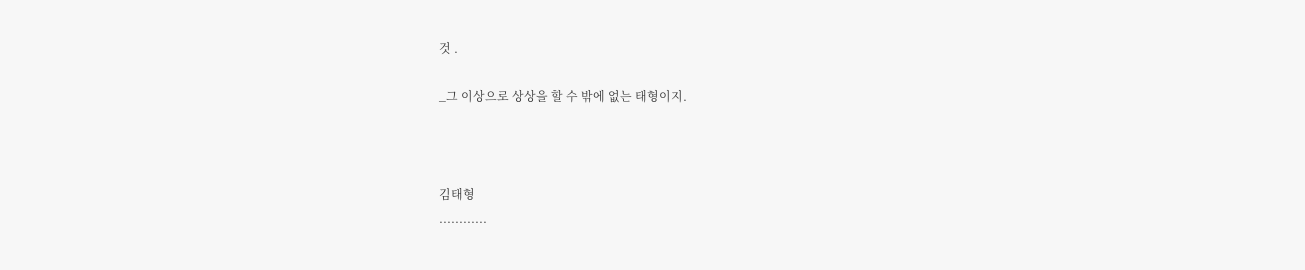것 .

_그 이상으로 상상을 할 수 밖에 없는 태형이지.



김태형
............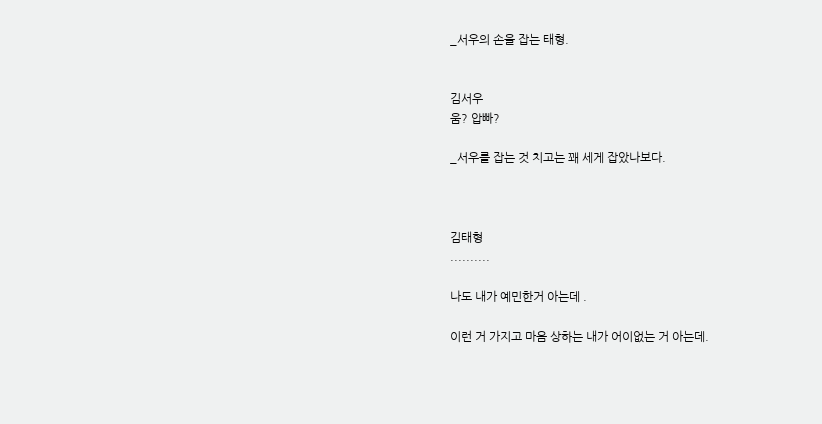_서우의 손을 잡는 태형.


김서우
움? 압빠?

_서우를 잡는 것 치고는 꽤 세게 잡았나보다.



김태형
..........

나도 내가 예민한거 아는데 .

이런 거 가지고 마음 상하는 내가 어이없는 거 아는데.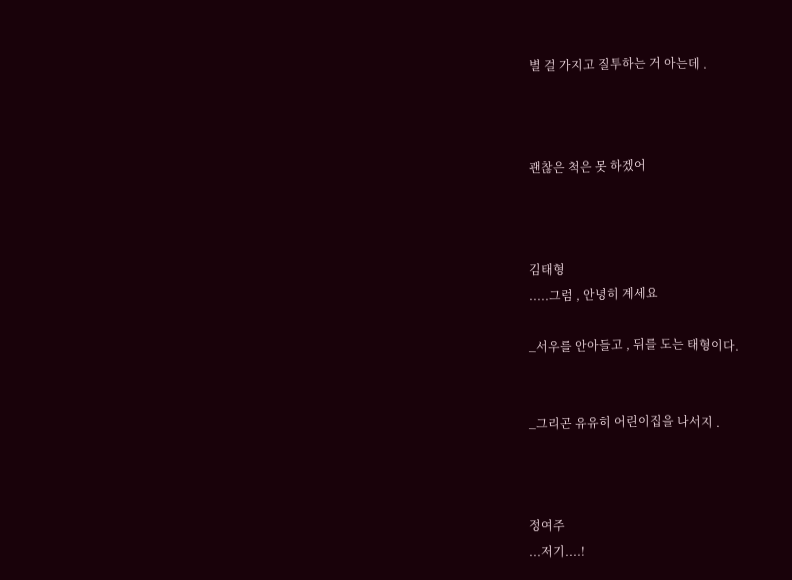별 걸 가지고 질투하는 거 아는데 .



괜찮은 척은 못 하겠어



김태형
.....그럼 , 안녕히 계세요

_서우를 안아들고 , 뒤를 도는 태형이다.


_그리곤 유유히 어린이집을 나서지 .



정여주
...저기....!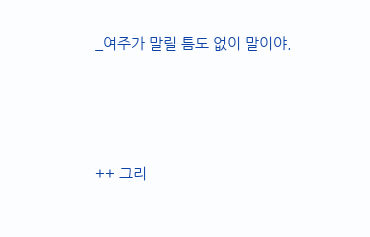_여주가 말릴 틈도 없이 말이야.




++ 그리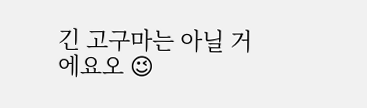긴 고구마는 아닐 거에요오 😉